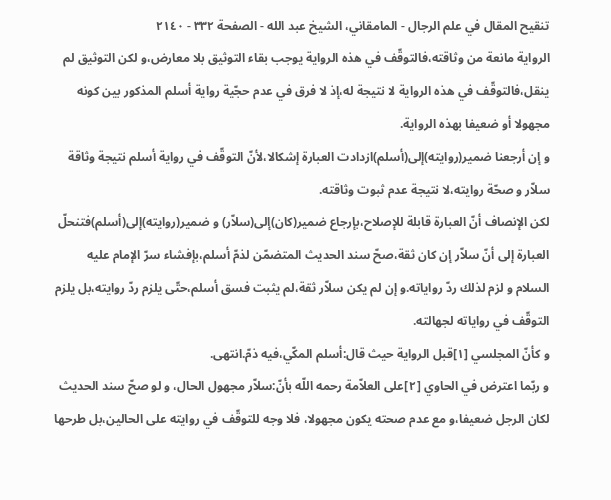تنقيح المقال في علم الرجال - المامقاني، الشيخ عبد الله - الصفحة ٣٣٢ - ٢١٤٠
الرواية مانعة من وثاقته،فالتوقّف في هذه الرواية يوجب بقاء التوثيق بلا معارض،و لكن التوثيق لم ينقل،فالتوقّف في هذه الرواية لا نتيجة له،إذ لا فرق في عدم حجّية رواية أسلم المذكور بين كونه مجهولا أو ضعيفا بهذه الرواية.
و إن أرجعنا ضمير(روايته)إلى(أسلم)ازدادت العبارة إشكالا،لأنّ التوقّف في رواية أسلم نتيجة وثاقة سلاّر و صحّة روايته،لا نتيجة عدم ثبوت وثاقته.
لكن الإنصاف أنّ العبارة قابلة للإصلاح،بإرجاع ضمير(كان)إلى(سلاّر) و ضمير(روايته)إلى(أسلم)فتنحلّ العبارة إلى أنّ سلاّر إن كان ثقة،صحّ سند الحديث المتضمّن لذمّ أسلم،بإفشاء سرّ الإمام عليه السلام و لزم لذلك ردّ رواياته.و إن لم يكن سلاّر ثقة،لم يثبت فسق أسلم،حتّى يلزم ردّ روايته،بل يلزم التوقّف في رواياته لجهالته.
و كأنّ المجلسي [١]قبل الرواية حيث قال:أسلم المكّي،فيه ذمّ.انتهى.
و ربّما اعترض في الحاوي [٢]على العلاّمة رحمه اللّه بأنّ:سلاّر مجهول الحال، و لو صحّ سند الحديث لكان الرجل ضعيفا،و مع عدم صحته يكون مجهولا، فلا وجه للتوقّف في روايته على الحالين،بل طرحها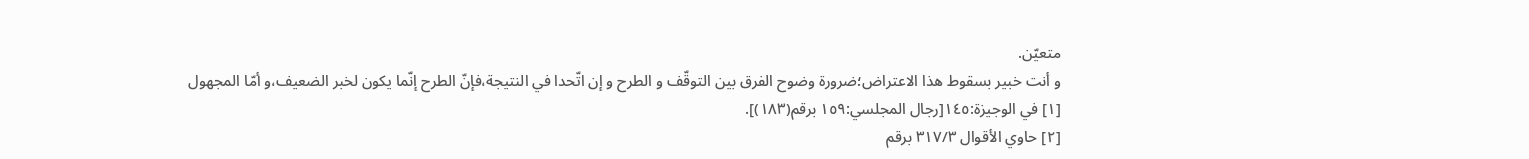متعيّن.
و أنت خبير بسقوط هذا الاعتراض؛ضرورة وضوح الفرق بين التوقّف و الطرح و إن اتّحدا في النتيجة،فإنّ الطرح إنّما يكون لخبر الضعيف،و أمّا المجهول
[١] في الوجيزة:١٤٥[رجال المجلسي:١٥٩ برقم(١٨٣)].
[٢] حاوي الأقوال ٣١٧/٣ برقم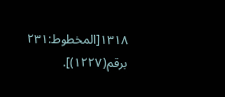١٣١٨[المخطوط:٢٣١ برقم(١٢٢٧)].